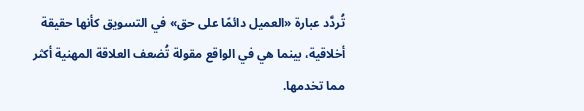تُردَّد عبارة «العميل دائمًا على حق» في التسويق كأنها حقيقة أخلاقية، بينما هي في الواقع مقولة تُضعف العلاقة المهنية أكثر مما تخدمها.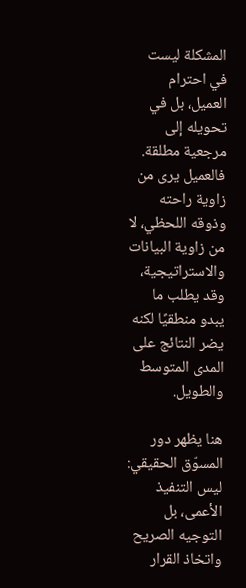المشكلة ليست في احترام العميل، بل في تحويله إلى مرجعية مطلقة. فالعميل يرى من زاوية راحته وذوقه اللحظي، لا من زاوية البيانات والاستراتيجية، وقد يطلب ما يبدو منطقيًا لكنه يضر النتائج على المدى المتوسط والطويل.

هنا يظهر دور المسوّق الحقيقي: ليس التنفيذ الأعمى، بل التوجيه الصريح واتخاذ القرار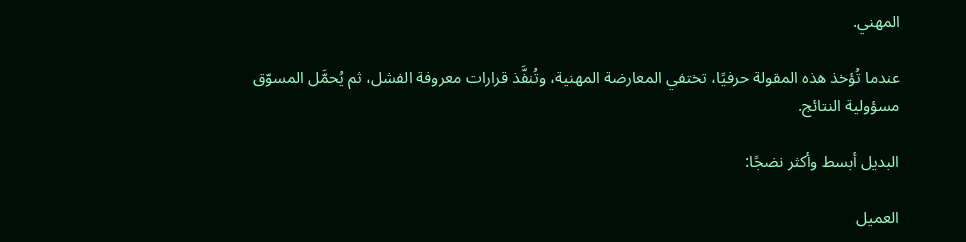المهني.

عندما تُؤخذ هذه المقولة حرفيًا، تختفي المعارضة المهنية، وتُنفَّذ قرارات معروفة الفشل، ثم يُحمَّل المسوّق مسؤولية النتائج.

البديل أبسط وأكثر نضجًا:

العميل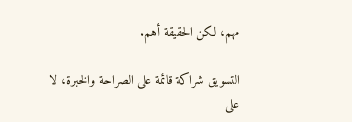مهم، لكن الحقيقة أهم.

التسويق شراكة قائمة على الصراحة والخبرة، لا على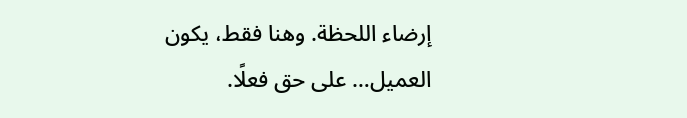إرضاء اللحظة. وهنا فقط، يكون العميل… على حق فعلًا.